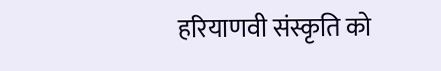हरियाणवी संस्कृति को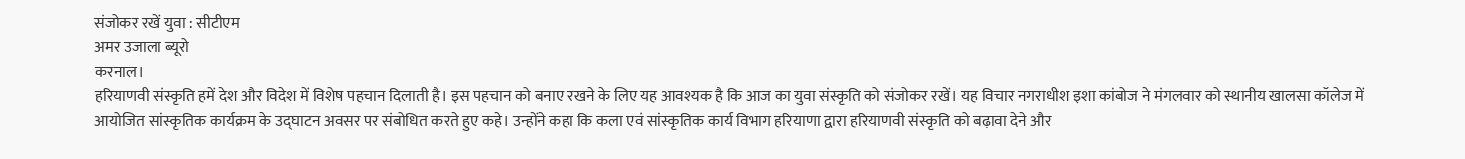संजोकर रखें युवा : सीटीएम
अमर उजाला ब्यूरो
करनाल।
हरियाणवी संस्कृति हमें देश और विदेश में विशेष पहचान दिलाती है। इस पहचान को बनाए रखने के लिए यह आवश्यक है कि आज का युवा संस्कृति को संजोकर रखें। यह विचार नगराधीश इशा कांबोज ने मंगलवार को स्थानीय खालसा कॉलेज में आयोजित सांस्कृतिक कार्यक्रम के उद्घाटन अवसर पर संबोधित करते हुए कहे। उन्होंने कहा कि कला एवं सांस्कृतिक कार्य विभाग हरियाणा द्वारा हरियाणवी संस्कृति को बढ़ावा देने और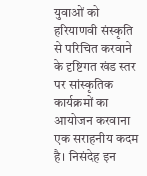युवाओं को हरियाणवी संस्कृति से परिचित करवाने के दृष्टिगत खंड स्तर पर सांस्कृतिक कार्यक्रमों का आयोजन करवाना एक सराहनीय कदम है। निसंदेह इन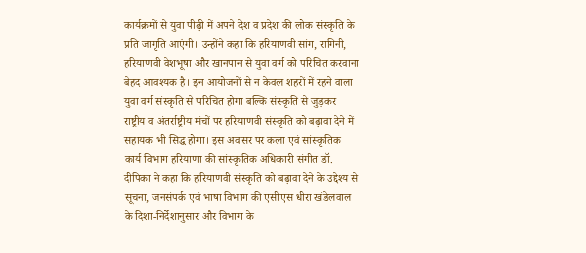कार्यक्रमों से युवा पीढ़ी में अपने देश व प्रदेश की लोक संस्कृति के प्रति जागृति आएंगी। उन्होंने कहा कि हरियाणवी सांग, रागिनी, हरियाणवी वेशभूषा और खानपान से युवा वर्ग को परिचित करवाना बेहद आवश्यक है। इन आयोजनों से न केवल शहरों में रहने वाला युवा वर्ग संस्कृति से परिचित होगा बल्कि संस्कृति से जुड़कर राष्ट्रीय व अंतर्राष्ट्रीय मंचों पर हरियाणवी संस्कृति को बढ़ावा देने में सहायक भी सिद्ध होगा। इस अवसर पर कला एवं सांस्कृतिक कार्य विभाग हरियाणा की सांस्कृतिक अधिकारी संगीत डॉ. दीपिका ने कहा कि हरियाणवी संस्कृति को बढ़ावा देने के उद्देश्य से सूचना, जनसंपर्क एवं भाषा विभाग की एसीएस धीरा खंडेलवाल के दिशा-निर्देशानुसार और विभाग के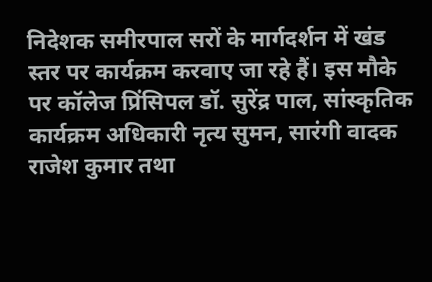निदेशक समीरपाल सरों के मार्गदर्शन में खंड स्तर पर कार्यक्रम करवाए जा रहे हैं। इस मौके पर कॉलेज प्रिंसिपल डॉ. सुरेंद्र पाल, सांस्कृतिक कार्यक्रम अधिकारी नृत्य सुमन, सारंगी वादक राजेश कुमार तथा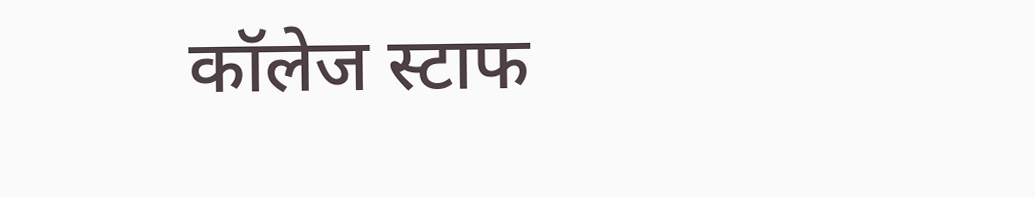कॉलेज स्टाफ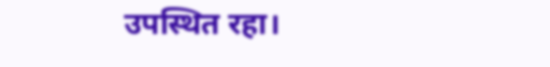उपस्थित रहा।